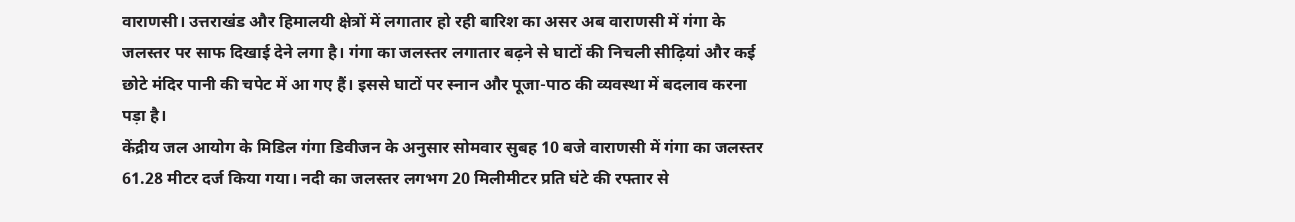वाराणसी। उत्तराखंड और हिमालयी क्षेत्रों में लगातार हो रही बारिश का असर अब वाराणसी में गंगा के जलस्तर पर साफ दिखाई देने लगा है। गंगा का जलस्तर लगातार बढ़ने से घाटों की निचली सीढ़ियां और कई छोटे मंदिर पानी की चपेट में आ गए हैं। इससे घाटों पर स्नान और पूजा-पाठ की व्यवस्था में बदलाव करना पड़ा है।
केंद्रीय जल आयोग के मिडिल गंगा डिवीजन के अनुसार सोमवार सुबह 10 बजे वाराणसी में गंगा का जलस्तर 61.28 मीटर दर्ज किया गया। नदी का जलस्तर लगभग 20 मिलीमीटर प्रति घंटे की रफ्तार से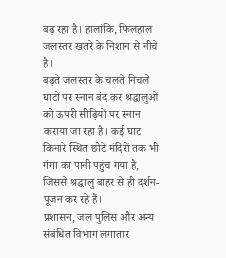बढ़ रहा है। हालांकि, फिलहाल जलस्तर खतरे के निशान से नीचे है।
बढ़ते जलस्तर के चलते निचले घाटों पर स्नान बंद कर श्रद्धालुओं को ऊपरी सीढ़ियों पर स्नान कराया जा रहा है। कई घाट किनारे स्थित छोटे मंदिरों तक भी गंगा का पानी पहुंच गया है, जिससे श्रद्धालु बाहर से ही दर्शन-पूजन कर रहे हैं।
प्रशासन, जल पुलिस और अन्य संबंधित विभाग लगातार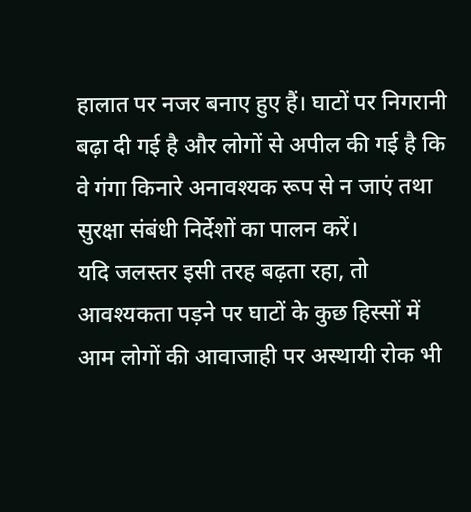हालात पर नजर बनाए हुए हैं। घाटों पर निगरानी बढ़ा दी गई है और लोगों से अपील की गई है कि वे गंगा किनारे अनावश्यक रूप से न जाएं तथा सुरक्षा संबंधी निर्देशों का पालन करें।
यदि जलस्तर इसी तरह बढ़ता रहा, तो आवश्यकता पड़ने पर घाटों के कुछ हिस्सों में आम लोगों की आवाजाही पर अस्थायी रोक भी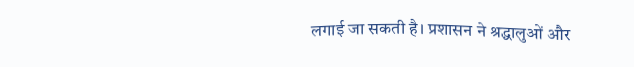लगाई जा सकती है। प्रशासन ने श्रद्धालुओं और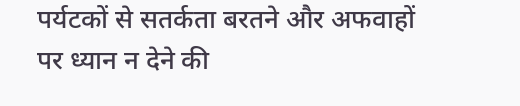पर्यटकों से सतर्कता बरतने और अफवाहों पर ध्यान न देने की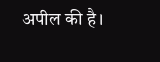अपील की है।